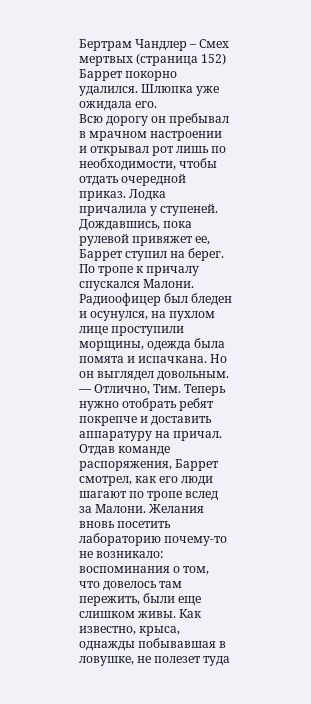Бертрам Чандлер – Смех мертвых (страница 152)
Баррет покорно удалился. Шлюпка уже ожидала его.
Всю дорогу он пребывал в мрачном настроении и открывал рот лишь по необходимости, чтобы отдать очередной приказ. Лодка причалила у ступеней. Дождавшись, пока рулевой привяжет ее, Баррет ступил на берег.
По тропе к причалу спускался Малони. Радиоофицер был бледен и осунулся, на пухлом лице проступили морщины, одежда была помята и испачкана. Но он выглядел довольным.
— Отлично, Тим. Теперь нужно отобрать ребят покрепче и доставить аппаратуру на причал.
Отдав команде распоряжения, Баррет смотрел, как его люди шагают по тропе вслед за Малони. Желания вновь посетить лабораторию почему-то не возникало: воспоминания о том, что довелось там пережить, были еще слишком живы. Как известно, крыса, однажды побывавшая в ловушке, не полезет туда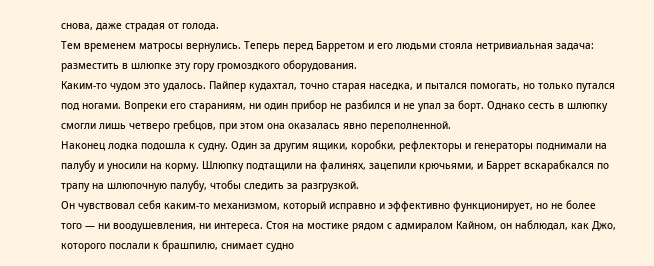снова, даже страдая от голода.
Тем временем матросы вернулись. Теперь перед Барретом и его людьми стояла нетривиальная задача: разместить в шлюпке эту гору громоздкого оборудования.
Каким-то чудом это удалось. Пайпер кудахтал, точно старая наседка, и пытался помогать, но только путался под ногами. Вопреки его стараниям, ни один прибор не разбился и не упал за борт. Однако сесть в шлюпку смогли лишь четверо гребцов, при этом она оказалась явно переполненной.
Наконец лодка подошла к судну. Один за другим ящики, коробки, рефлекторы и генераторы поднимали на палубу и уносили на корму. Шлюпку подтащили на фалинях, зацепили крючьями, и Баррет вскарабкался по трапу на шлюпочную палубу, чтобы следить за разгрузкой.
Он чувствовал себя каким-то механизмом, который исправно и эффективно функционирует, но не более того — ни воодушевления, ни интереса. Стоя на мостике рядом с адмиралом Кайном, он наблюдал, как Джо, которого послали к брашпилю, снимает судно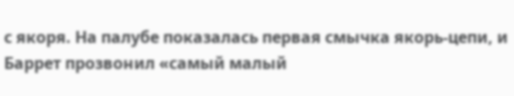с якоря. На палубе показалась первая смычка якорь-цепи, и Баррет прозвонил «самый малый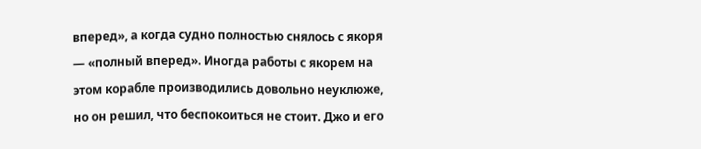вперед», а когда судно полностью снялось с якоря — «полный вперед». Иногда работы с якорем на этом корабле производились довольно неуклюже, но он решил, что беспокоиться не стоит. Джо и его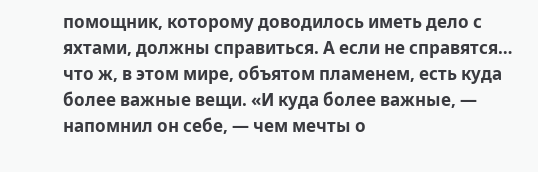помощник, которому доводилось иметь дело с яхтами, должны справиться. А если не справятся… что ж, в этом мире, объятом пламенем, есть куда более важные вещи. «И куда более важные, — напомнил он себе, — чем мечты о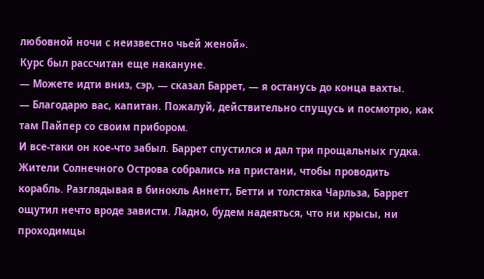любовной ночи с неизвестно чьей женой».
Курс был рассчитан еще накануне.
— Можете идти вниз, сэр, — сказал Баррет, — я останусь до конца вахты.
— Благодарю вас, капитан. Пожалуй, действительно спущусь и посмотрю, как там Пайпер со своим прибором.
И все-таки он кое-что забыл. Баррет спустился и дал три прощальных гудка. Жители Солнечного Острова собрались на пристани, чтобы проводить корабль. Разглядывая в бинокль Аннетт, Бетти и толстяка Чарльза, Баррет ощутил нечто вроде зависти. Ладно, будем надеяться, что ни крысы, ни проходимцы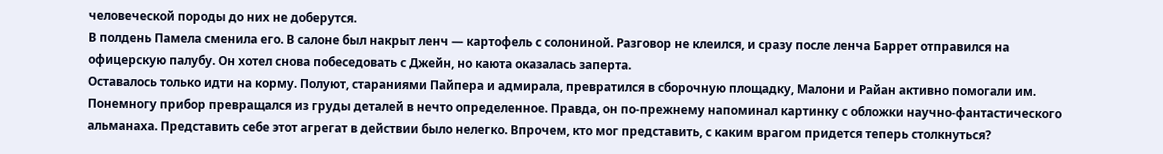человеческой породы до них не доберутся.
В полдень Памела сменила его. В салоне был накрыт ленч — картофель с солониной. Разговор не клеился, и сразу после ленча Баррет отправился на офицерскую палубу. Он хотел снова побеседовать с Джейн, но каюта оказалась заперта.
Оставалось только идти на корму. Полуют, стараниями Пайпера и адмирала, превратился в сборочную площадку, Малони и Райан активно помогали им. Понемногу прибор превращался из груды деталей в нечто определенное. Правда, он по-прежнему напоминал картинку с обложки научно-фантастического альманаха. Представить себе этот агрегат в действии было нелегко. Впрочем, кто мог представить, с каким врагом придется теперь столкнуться?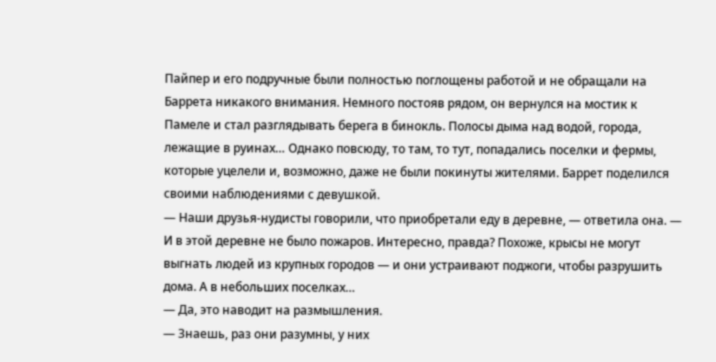Пайпер и его подручные были полностью поглощены работой и не обращали на Баррета никакого внимания. Немного постояв рядом, он вернулся на мостик к Памеле и стал разглядывать берега в бинокль. Полосы дыма над водой, города, лежащие в руинах… Однако повсюду, то там, то тут, попадались поселки и фермы, которые уцелели и, возможно, даже не были покинуты жителями. Баррет поделился своими наблюдениями с девушкой.
— Наши друзья-нудисты говорили, что приобретали еду в деревне, — ответила она. — И в этой деревне не было пожаров. Интересно, правда? Похоже, крысы не могут выгнать людей из крупных городов — и они устраивают поджоги, чтобы разрушить дома. А в небольших поселках…
— Да, это наводит на размышления.
— Знаешь, раз они разумны, у них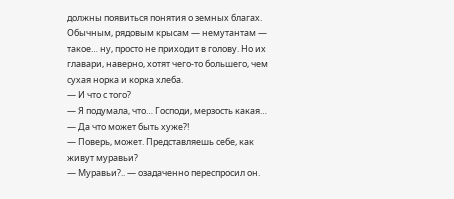должны появиться понятия о земных благах. Обычным, рядовым крысам — немутантам — такое… ну, просто не приходит в голову. Но их главари, наверно, хотят чего-то большего, чем сухая норка и корка хлеба.
— И что с того?
— Я подумала, что… Господи, мерзость какая…
— Да что может быть хуже?!
— Поверь, может. Представляешь себе, как живут муравьи?
— Муравьи?.. — озадаченно переспросил он.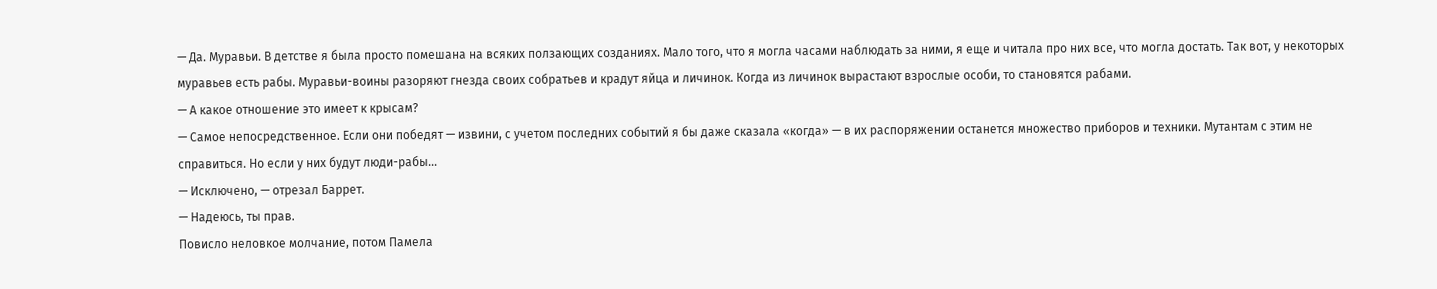— Да. Муравьи. В детстве я была просто помешана на всяких ползающих созданиях. Мало того, что я могла часами наблюдать за ними, я еще и читала про них все, что могла достать. Так вот, у некоторых муравьев есть рабы. Муравьи-воины разоряют гнезда своих собратьев и крадут яйца и личинок. Когда из личинок вырастают взрослые особи, то становятся рабами.
— А какое отношение это имеет к крысам?
— Самое непосредственное. Если они победят — извини, с учетом последних событий я бы даже сказала «когда» — в их распоряжении останется множество приборов и техники. Мутантам с этим не справиться. Но если у них будут люди-рабы…
— Исключено, — отрезал Баррет.
— Надеюсь, ты прав.
Повисло неловкое молчание, потом Памела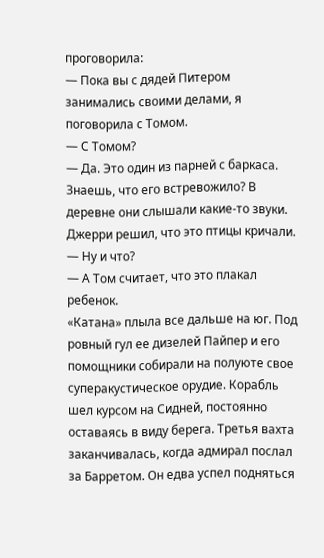проговорила:
— Пока вы с дядей Питером занимались своими делами, я поговорила с Томом.
— С Томом?
— Да. Это один из парней с баркаса. Знаешь, что его встревожило? В деревне они слышали какие-то звуки. Джерри решил, что это птицы кричали.
— Ну и что?
— А Том считает, что это плакал ребенок.
«Катана» плыла все дальше на юг. Под ровный гул ее дизелей Пайпер и его помощники собирали на полуюте свое суперакустическое орудие. Корабль шел курсом на Сидней, постоянно оставаясь в виду берега. Третья вахта заканчивалась, когда адмирал послал за Барретом. Он едва успел подняться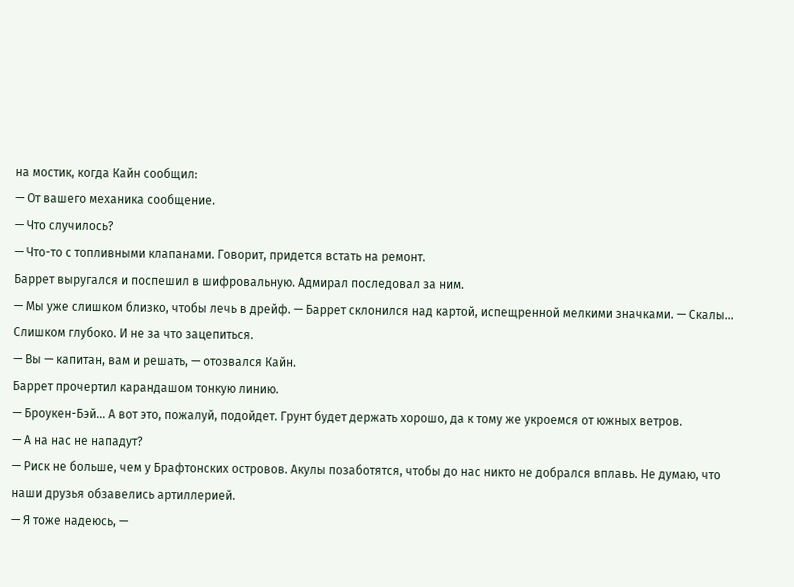на мостик, когда Кайн сообщил:
— От вашего механика сообщение.
— Что случилось?
— Что-то с топливными клапанами. Говорит, придется встать на ремонт.
Баррет выругался и поспешил в шифровальную. Адмирал последовал за ним.
— Мы уже слишком близко, чтобы лечь в дрейф. — Баррет склонился над картой, испещренной мелкими значками. — Скалы… Слишком глубоко. И не за что зацепиться.
— Вы — капитан, вам и решать, — отозвался Кайн.
Баррет прочертил карандашом тонкую линию.
— Броукен-Бэй… А вот это, пожалуй, подойдет. Грунт будет держать хорошо, да к тому же укроемся от южных ветров.
— А на нас не нападут?
— Риск не больше, чем у Брафтонских островов. Акулы позаботятся, чтобы до нас никто не добрался вплавь. Не думаю, что наши друзья обзавелись артиллерией.
— Я тоже надеюсь, —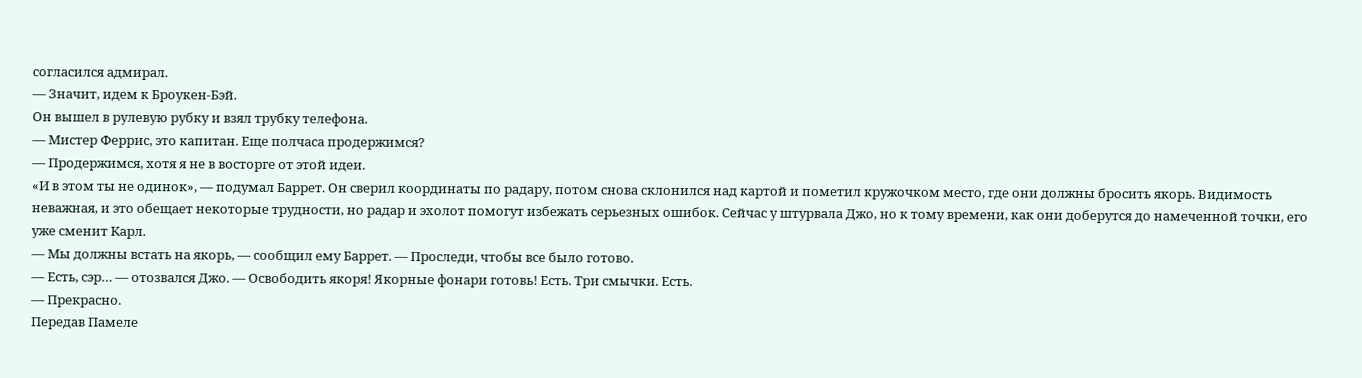согласился адмирал.
— Значит, идем к Броукен-Бэй.
Он вышел в рулевую рубку и взял трубку телефона.
— Мистер Феррис, это капитан. Еще полчаса продержимся?
— Продержимся, хотя я не в восторге от этой идеи.
«И в этом ты не одинок», — подумал Баррет. Он сверил координаты по радару, потом снова склонился над картой и пометил кружочком место, где они должны бросить якорь. Видимость неважная, и это обещает некоторые трудности, но радар и эхолот помогут избежать серьезных ошибок. Сейчас у штурвала Джо, но к тому времени, как они доберутся до намеченной точки, его уже сменит Карл.
— Мы должны встать на якорь, — сообщил ему Баррет. — Проследи, чтобы все было готово.
— Есть, сэр… — отозвался Джо. — Освободить якоря! Якорные фонари готовь! Есть. Три смычки. Есть.
— Прекрасно.
Передав Памеле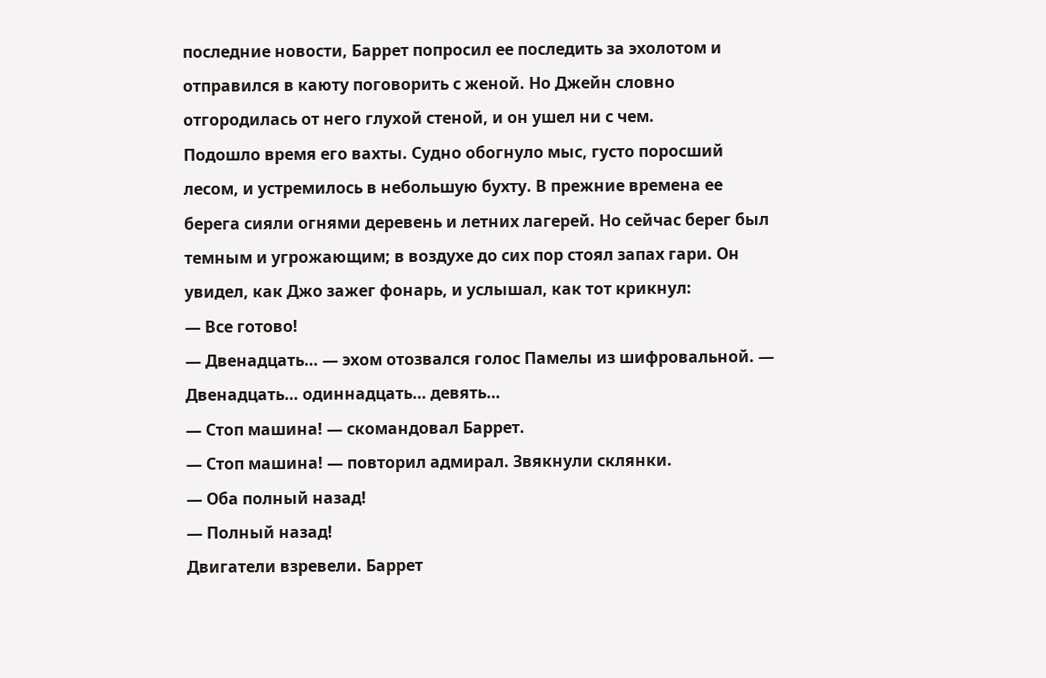последние новости, Баррет попросил ее последить за эхолотом и отправился в каюту поговорить с женой. Но Джейн словно отгородилась от него глухой стеной, и он ушел ни с чем.
Подошло время его вахты. Судно обогнуло мыс, густо поросший лесом, и устремилось в небольшую бухту. В прежние времена ее берега сияли огнями деревень и летних лагерей. Но сейчас берег был темным и угрожающим; в воздухе до сих пор стоял запах гари. Он увидел, как Джо зажег фонарь, и услышал, как тот крикнул:
— Все готово!
— Двенадцать… — эхом отозвался голос Памелы из шифровальной. — Двенадцать… одиннадцать… девять…
— Стоп машина! — скомандовал Баррет.
— Стоп машина! — повторил адмирал. Звякнули склянки.
— Оба полный назад!
— Полный назад!
Двигатели взревели. Баррет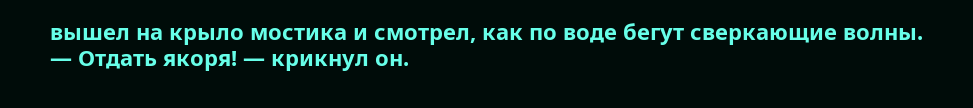вышел на крыло мостика и смотрел, как по воде бегут сверкающие волны.
— Отдать якоря! — крикнул он.